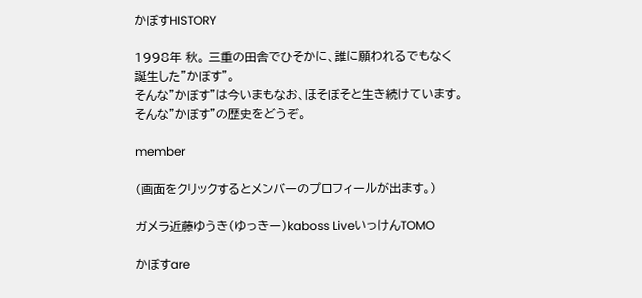かぼすHISTORY

1998年 秋。 三重の田舎でひそかに、誰に願われるでもなく
誕生した”かぼす”。
そんな”かぼす”は今いまもなお、ほそぼそと生き続けています。
そんな”かぼす”の歴史をどうぞ。

member

(画面をクリックするとメンバーのプロフィールが出ます。)

ガメラ近藤ゆうき(ゆっきー)kaboss LiveいっけんTOMO

かぼすare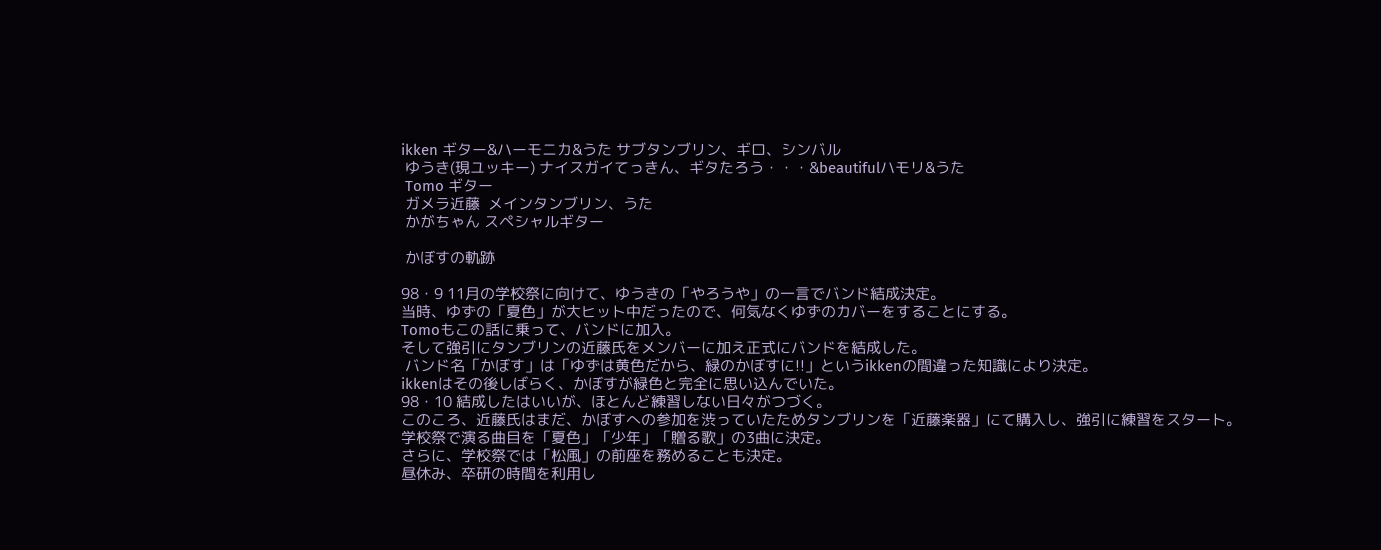ikken ギター&ハーモニカ&うた サブタンブリン、ギロ、シンバル
 ゆうき(現ユッキー) ナイスガイてっきん、ギタたろう・・・&beautifulハモリ&うた
 Tomo ギター
 ガメラ近藤  メインタンブリン、うた
 かがちゃん スペシャルギター

 かぼすの軌跡

98・9 11月の学校祭に向けて、ゆうきの「やろうや」の一言でバンド結成決定。
当時、ゆずの「夏色」が大ヒット中だったので、何気なくゆずのカバーをすることにする。
Tomoもこの話に乗って、バンドに加入。
そして強引にタンブリンの近藤氏をメンバーに加え正式にバンドを結成した。
 バンド名「かぼす」は「ゆずは黄色だから、緑のかぼすに!!」というikkenの間違った知識により決定。
ikkenはその後しばらく、かぼすが緑色と完全に思い込んでいた。
98・10 結成したはいいが、ほとんど練習しない日々がつづく。
このころ、近藤氏はまだ、かぼすへの参加を渋っていたためタンブリンを「近藤楽器」にて購入し、強引に練習をスタート。
学校祭で演る曲目を「夏色」「少年」「贈る歌」の3曲に決定。
さらに、学校祭では「松風」の前座を務めることも決定。
昼休み、卒研の時間を利用し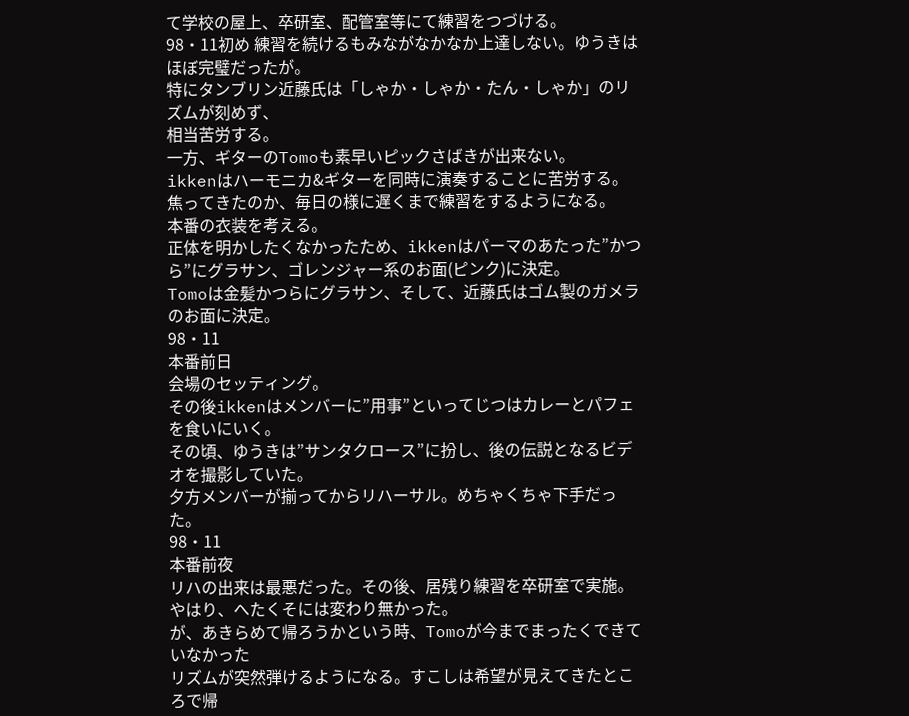て学校の屋上、卒研室、配管室等にて練習をつづける。
98・11初め 練習を続けるもみながなかなか上達しない。ゆうきはほぼ完璧だったが。
特にタンブリン近藤氏は「しゃか・しゃか・たん・しゃか」のリズムが刻めず、
相当苦労する。
一方、ギターのTomoも素早いピックさばきが出来ない。
ikkenはハーモニカ&ギターを同時に演奏することに苦労する。
焦ってきたのか、毎日の様に遅くまで練習をするようになる。
本番の衣装を考える。
正体を明かしたくなかったため、ikkenはパーマのあたった”かつら”にグラサン、ゴレンジャー系のお面(ピンク)に決定。
Tomoは金髪かつらにグラサン、そして、近藤氏はゴム製のガメラのお面に決定。
98・11
本番前日
会場のセッティング。
その後ikkenはメンバーに”用事”といってじつはカレーとパフェを食いにいく。
その頃、ゆうきは”サンタクロース”に扮し、後の伝説となるビデオを撮影していた。
夕方メンバーが揃ってからリハーサル。めちゃくちゃ下手だった。
98・11
本番前夜
リハの出来は最悪だった。その後、居残り練習を卒研室で実施。
やはり、へたくそには変わり無かった。
が、あきらめて帰ろうかという時、Tomoが今までまったくできていなかった
リズムが突然弾けるようになる。すこしは希望が見えてきたところで帰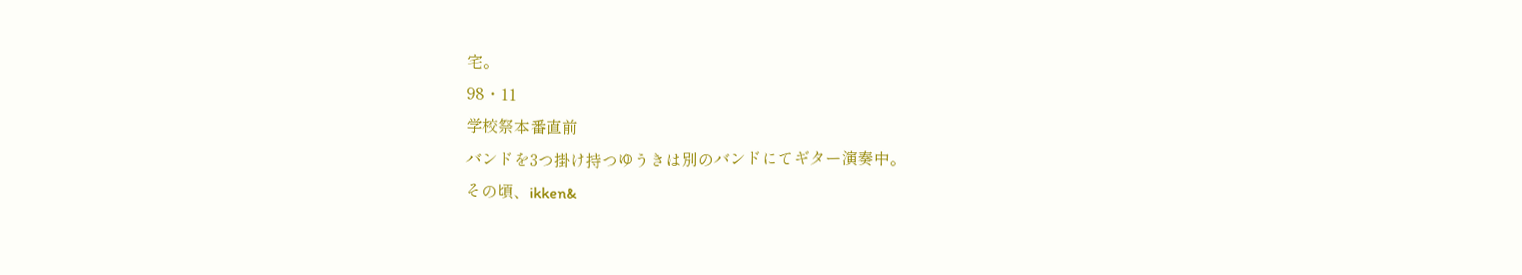宅。
98・11
学校祭本番直前
バンドを3つ掛け持つゆうきは別のバンドにてギター演奏中。
その頃、ikken&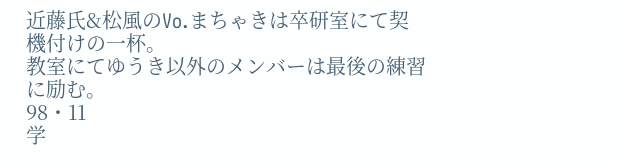近藤氏&松風のVo.まちゃきは卒研室にて契機付けの一杯。
教室にてゆうき以外のメンバーは最後の練習に励む。
98・11
学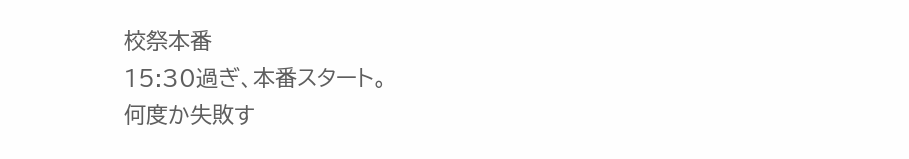校祭本番
15:30過ぎ、本番スタート。
何度か失敗す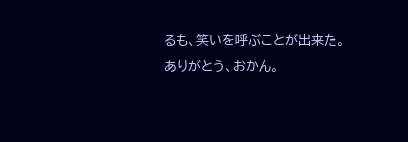るも、笑いを呼ぶことが出来た。
ありがとう、おかん。